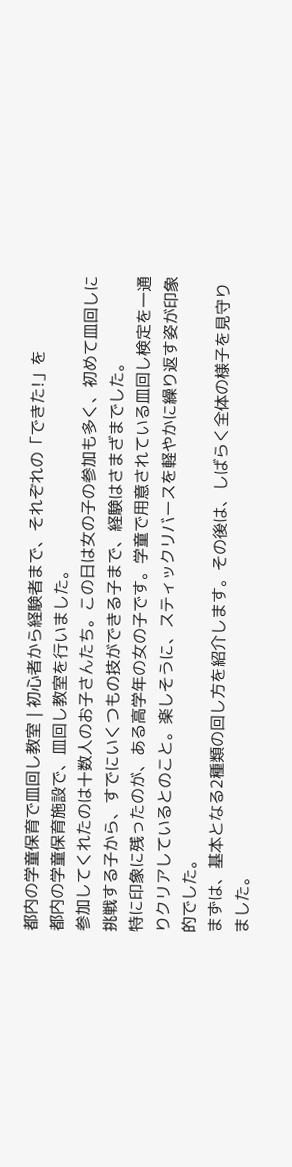都内の学童保育で皿回し教室 | 初心者から経験者まで、それぞれの「できた!」を
都内の学童保育施設で、皿回し教室を行いました。
参加してくれたのは十数人のお子さんたち。この日は女の子の参加も多く、初めて皿回しに挑戦する子から、すでにいくつもの技ができる子まで、経験はさまざまでした。
特に印象に残ったのが、ある高学年の女の子です。学童で用意されている皿回し検定を一通りクリアしているとのこと。楽しそうに、スティックリバースを軽やかに繰り返す姿が印象的でした。
まずは、基本となる2種類の回し方を紹介します。その後は、しばらく全体の様子を見守りました。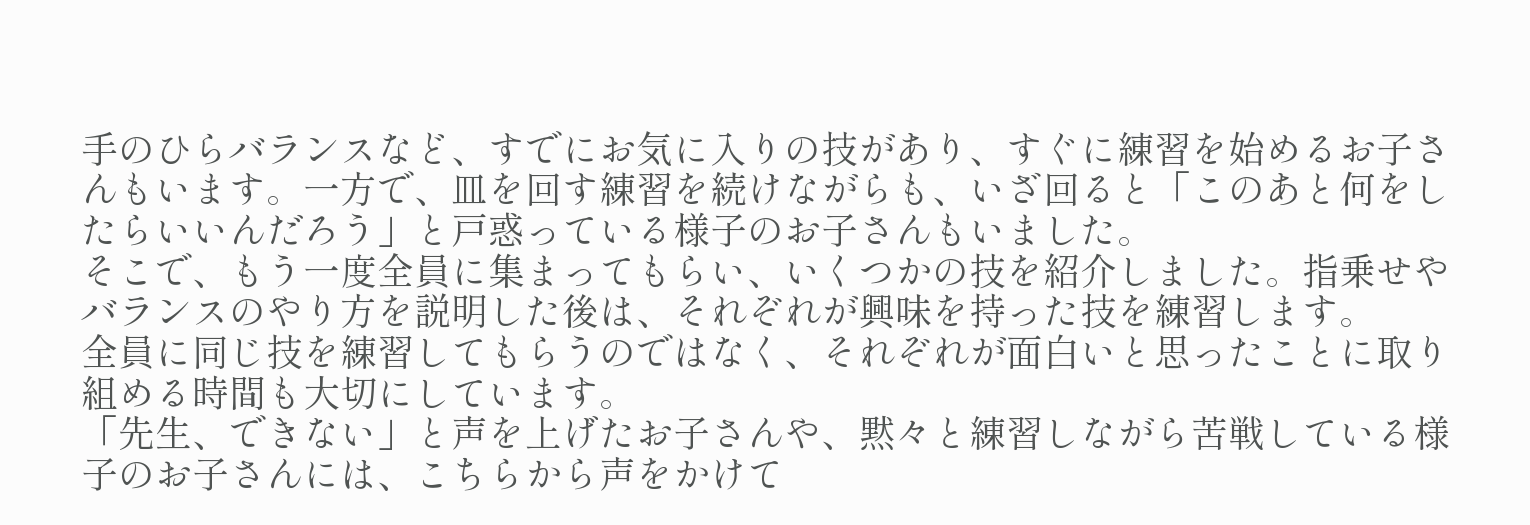手のひらバランスなど、すでにお気に入りの技があり、すぐに練習を始めるお子さんもいます。一方で、皿を回す練習を続けながらも、いざ回ると「このあと何をしたらいいんだろう」と戸惑っている様子のお子さんもいました。
そこで、もう一度全員に集まってもらい、いくつかの技を紹介しました。指乗せやバランスのやり方を説明した後は、それぞれが興味を持った技を練習します。
全員に同じ技を練習してもらうのではなく、それぞれが面白いと思ったことに取り組める時間も大切にしています。
「先生、できない」と声を上げたお子さんや、黙々と練習しながら苦戦している様子のお子さんには、こちらから声をかけて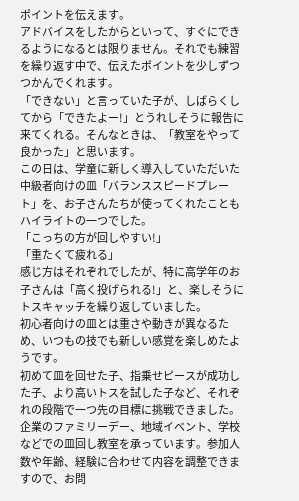ポイントを伝えます。
アドバイスをしたからといって、すぐにできるようになるとは限りません。それでも練習を繰り返す中で、伝えたポイントを少しずつつかんでくれます。
「できない」と言っていた子が、しばらくしてから「できたよー!」とうれしそうに報告に来てくれる。そんなときは、「教室をやって良かった」と思います。
この日は、学童に新しく導入していただいた中級者向けの皿「バランススピードプレート」を、お子さんたちが使ってくれたこともハイライトの一つでした。
「こっちの方が回しやすい!」
「重たくて疲れる」
感じ方はそれぞれでしたが、特に高学年のお子さんは「高く投げられる!」と、楽しそうにトスキャッチを繰り返していました。
初心者向けの皿とは重さや動きが異なるため、いつもの技でも新しい感覚を楽しめたようです。
初めて皿を回せた子、指乗せピースが成功した子、より高いトスを試した子など、それぞれの段階で一つ先の目標に挑戦できました。
企業のファミリーデー、地域イベント、学校などでの皿回し教室を承っています。参加人数や年齢、経験に合わせて内容を調整できますので、お問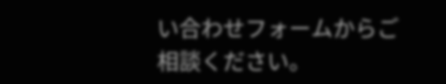い合わせフォームからご相談ください。